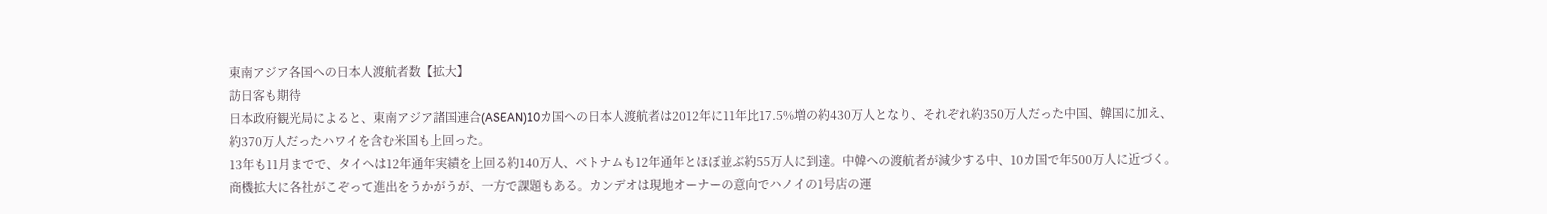東南アジア各国への日本人渡航者数【拡大】
訪日客も期待
日本政府観光局によると、東南アジア諸国連合(ASEAN)10カ国への日本人渡航者は2012年に11年比17.5%増の約430万人となり、それぞれ約350万人だった中国、韓国に加え、約370万人だったハワイを含む米国も上回った。
13年も11月までで、タイへは12年通年実績を上回る約140万人、ベトナムも12年通年とほぼ並ぶ約55万人に到達。中韓への渡航者が減少する中、10カ国で年500万人に近づく。
商機拡大に各社がこぞって進出をうかがうが、一方で課題もある。カンデオは現地オーナーの意向でハノイの1号店の運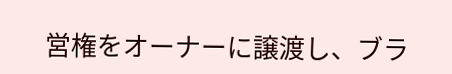営権をオーナーに譲渡し、ブラ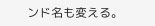ンド名も変える。